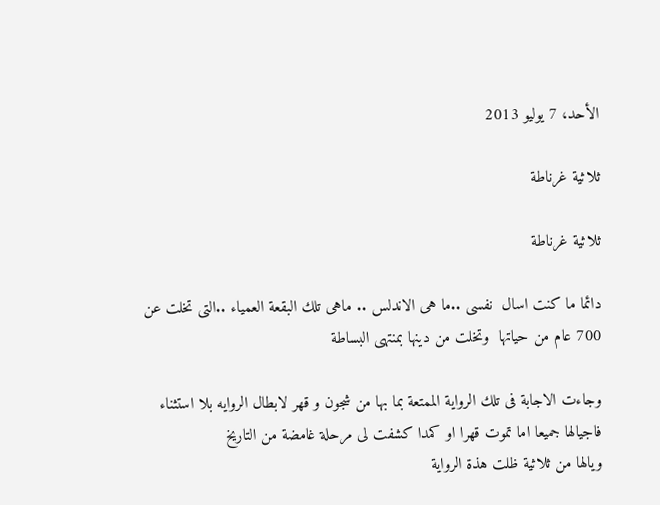الأحد، 7 يوليو 2013

ثلاثية غرناطة

ثلاثية غرناطة

دائما ما كنت اسال  نفسى ..ما هى الاندلس .. ماهى تلك البقعة العمياء ..التى تخلت عن 700 عام من حياتها  وتخلت من دينها بمنتهى البساطة

وجاءت الاجابة فى تلك الرواية الممتعة بما بها من شجون و قهر لابطال الروايه بلا استثناء فاجيالها جميعا اما تموت قهرا او كمدا كشفت لى مرحلة غامضة من التاريخ
ويالها من ثلاثية ظلت هذة الرواية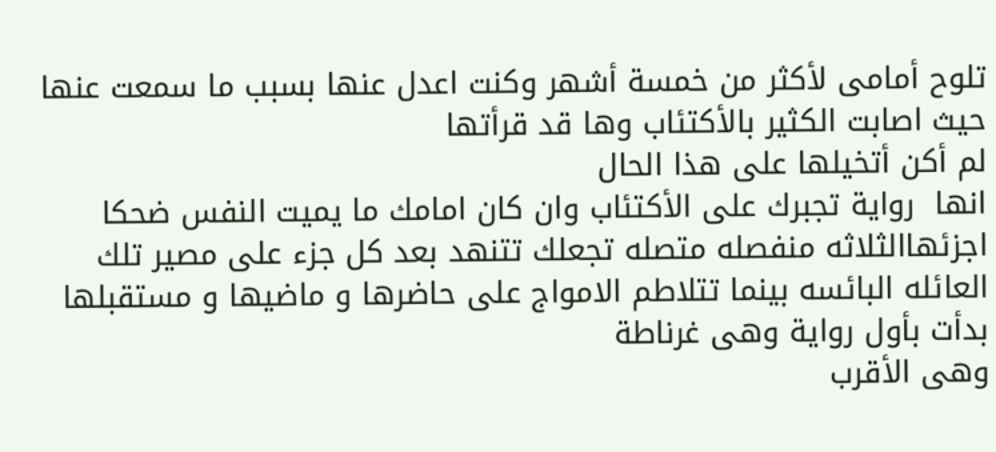تلوح أمامى لأكثر من خمسة أشهر وكنت اعدل عنها بسبب ما سمعت عنها حيث اصابت الكثير بالأكتئاب وها قد قرأتها
لم أكن أتخيلها على هذا الحال
انها  رواية تجبرك على الأكتئاب وان كان امامك ما يميت النفس ضحكا
اجزئهاالثلاثه منفصله متصله تجعلك تتنهد بعد كل جزء على مصير تلك العائله البائسه بينما تتلاطم الامواج على حاضرها و ماضيها و مستقبلها
بدأت بأول رواية وهى غرناطة
وهى الأقرب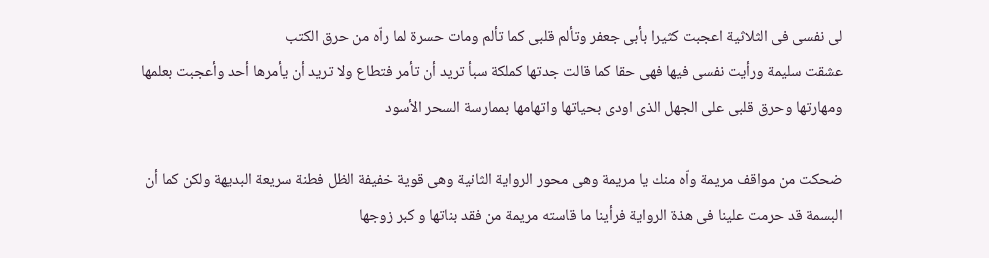لى نفسى فى الثلاثية اعجبت كثيرا بأبى جعفر وتألم قلبى كما تألم ومات حسرة لما راّه من حرق الكتب
عشقت سليمة ورأيت نفسى فيها فهى حقا كما قالت جدتها كملكة سبأ تريد أن تأمر فتطاع ولا تريد أن يأمرها أحد وأعجبت بعلمها ومهارتها وحرق قلبى على الجهل الذى اودى بحياتها واتهامها بممارسة السحر الأسود

ضحكت من مواقف مريمة واّه منك يا مريمة وهى محور الرواية الثانية وهى قوية خفيفة الظل فطنة سريعة البديهة ولكن كما أن البسمة قد حرمت علينا فى هذة الرواية فرأينا ما قاسته مريمة من فقد بناتها و كبر زوجها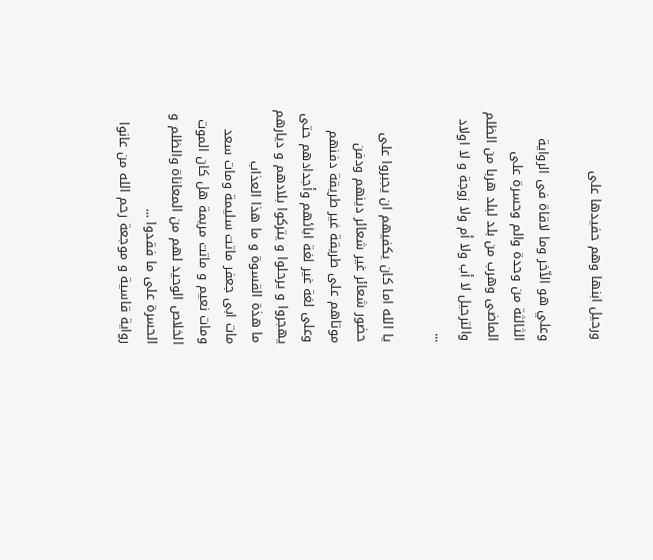ورحيل ابنها وهم حفيدها على

وعلي هو الاّخر وما لاقاة فى الرواية الثالثة من وحدة والم وحسرة على الماضى وهرب من بلد لبلد هربا من الظلم والترحيل لا أب ولا أم ولا زوجة و لا اولاد ...

يا الله اما كان يكفيهم ان يجبروا على حضور شعائر غير شعائر دينهم ودفن موتاهم على طريقة غير طريقة دفنهم وعلى لغة غير لغة ابائهم وأجدادهم حتى يهجروا و يرحلوا و يتركوا بلادهم و ديارهم
ما هذة القسوة و ما هذا العذاب
مات ابى جعفر ماتت سليمة ومات سعد ومات نعيم و ماتت مريمة هل كان الموت الخلاص الوحيد لهم من المعاناة والظلم و الحسرة على ما فقدوا ...
رواية قاسية و موجعة رحم الله من عانوا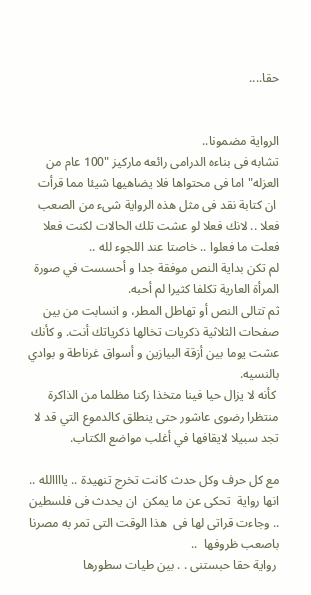حقا....


الرواية مضمونا..
تشابه فى بناءه الدرامى رائعه ماركيز "100 عام من العزله" اما فى محتواها فلا يضاهيها شيئا مما قرأت
 ان كتابة نقد فى مثل هذه الرواية شىء من الصعب فعلا .. لانك فعلا لو عشت تلك الحالات لكنت فعلا فعلت ما فعلوا .. خاصتا عند اللجوء لله ..
لم تكن بداية النص موفقة جدا و أحسست في صورة المرأة العارية تكلفا كثيرا لم أحبه.
ثم تتالى النص أو تهاطل المطر، و انسابت من بين صفحات الثلاثية ذكريات تخالها ذكرياتك أنت. و كأنك عشت يوما بين أزقة البيازين و أسواق غرناطة و بوادي بالنسيه.
 كأنه لا يزال حيا فينا متخذا ركنا مظلما من الذاكرة منتظرا رضوى عاشور حتى ينطلق كالدموع التي قد لا تجد سبيلا لايقافها في أغلب مواضع الكتاب.

مع كل حرف وكل حدث كانت تخرج تنهيدة .. ياااالله .. انها رواية  تحكى عن ما يمكن  ان يحدث فى فلسطين  .. وجاءت قراتى لها فى  هذا الوقت التى تمر به مصرنا  باصعب ظروفها  ..
 رواية حقا حبستنى . . بين طيات سطورها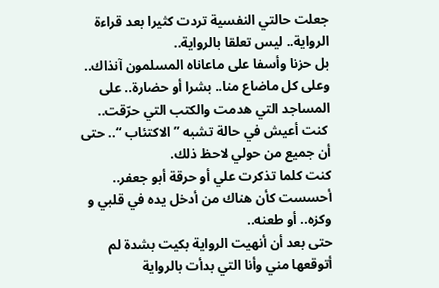جعلت حالتي النفسية تردت كثيرا بعد قراءة الرواية.. ليس تعلقا بالرواية..
بل حزنا وأسفا على ماعاناه المسلمون آنذاك.. وعلى كل ماضاع منا.. بشرا أو حضارة.. على المساجد التي هدمت والكتب التي حرّقت..
 كنت أعيش في حالة تشبه ” الاكتئاب “.. حتى أن جميع من حولي لاحظ ذلك.
كنت كلما تذكرت علي أو حرقة أبو جعفر.. أحسست كأن هناك من أدخل يده في قلبي و وكزه.. أو طعنه..
حتى بعد أن أنهيت الرواية بكيت بشدة لم أتوقعها مني وأنا التي بدأت بالرواية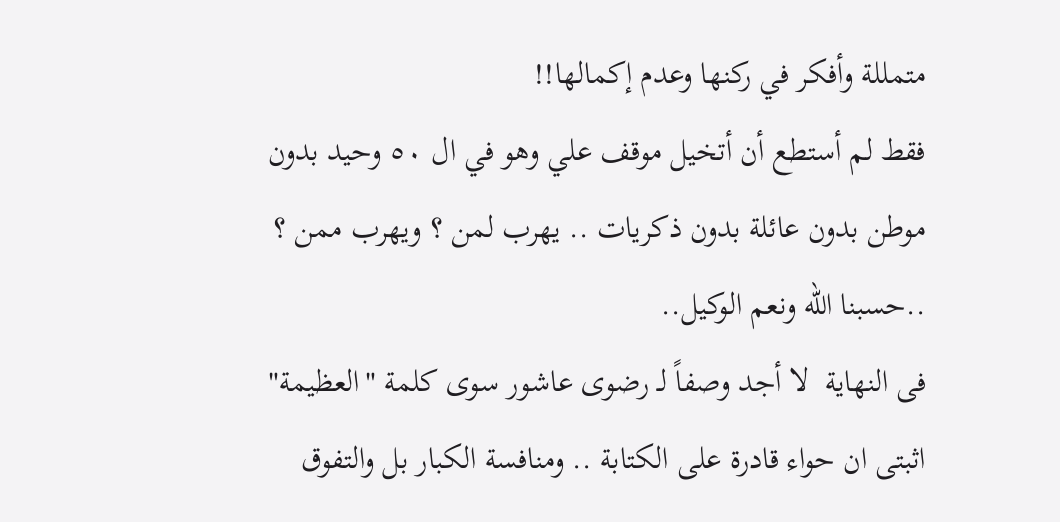متمللة وأفكر في ركنها وعدم إكمالها!!
فقط لم أستطع أن أتخيل موقف علي وهو في ال ٥٠ وحيد بدون موطن بدون عائلة بدون ذكريات .. يهرب لمن ؟ ويهرب ممن ؟ ..حسبنا الله ونعم الوكيل..
فى النهاية  لا أجد وصفاً لـ رضوى عاشور سوى كلمة "العظيمة"
اثبتى ان حواء قادرة على الكتابة .. ومنافسة الكبار بل والتفوق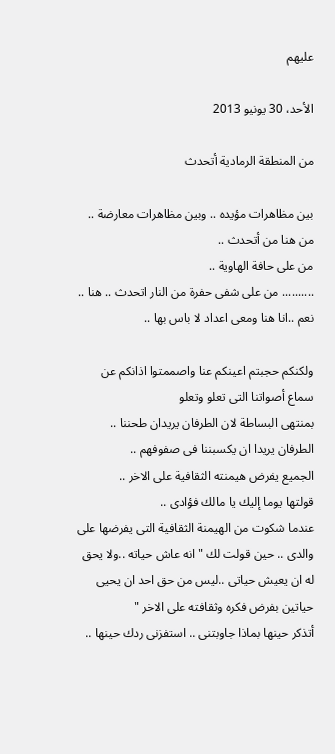عليهم

الأحد، 30 يونيو 2013

من المنطقة الرمادية أتحدث

بين مظاهرات مؤيده .. وبين مظاهرات معارضة .. من هنا من أتحدث ..
من على حافة الهاوية ..
.......... من على شفى حفرة من النار اتحدث .. هنا .. نعم ..انا هنا ومعى اعداد لا باس بها ..

ولكنكم حجبتم اعينكم عنا واصممتوا اذانكم عن سماع أصواتنا التى تعلو وتعلو
بمنتهى البساطة لان الطرفان يريدان طحننا .. الطرفان يريدا ان يكسبننا فى صفوفهم ..
الجميع يفرض هيمنته الثقافية على الاخر ..
قولتها يوما إليك يا مالك فؤادى ..
عندما شكوت من الهيمنة الثقافية التى يفرضها على والدى .. حين قولت لك " انه عاش حياته ..ولا يحق له ان يعيش حياتى ..ليس من حق احد ان يحيى حياتين بفرض فكره وثقافته على الاخر "
أتذكر حينها بماذا جاوبتنى .. استفزنى ردك حينها ..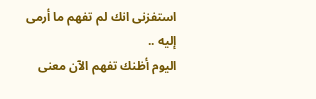استفزنى انك لم تفهم ما أرمى إليه ..
اليوم أظنك تفهم الآن معنى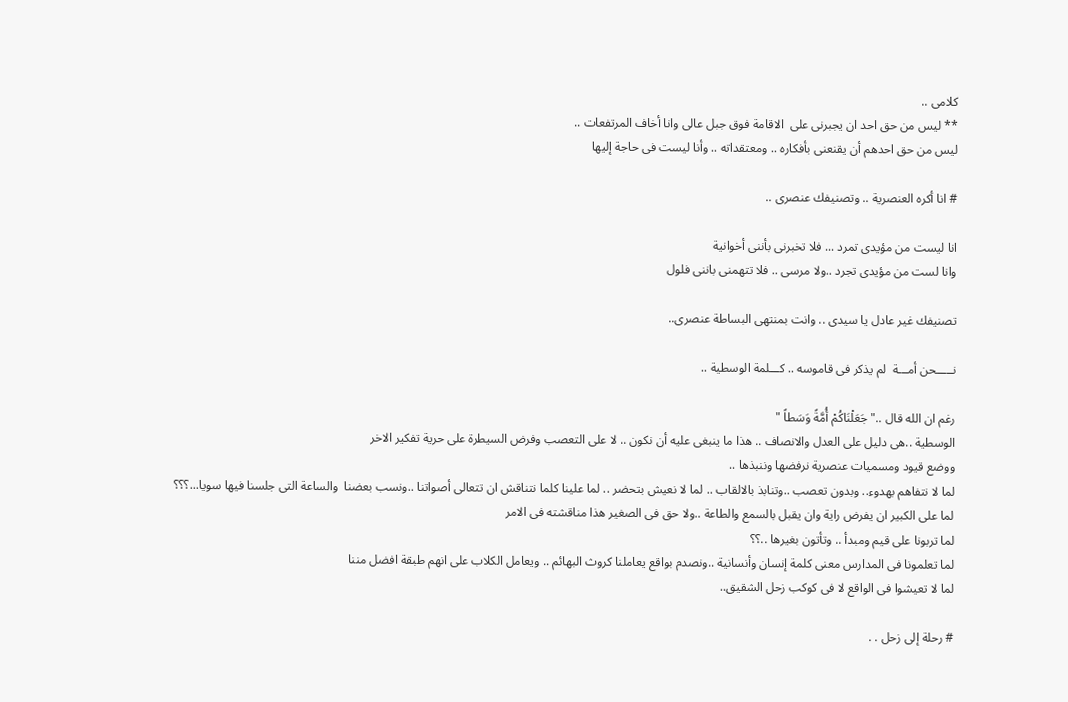كلامى ..
** ليس من حق احد ان يجبرنى على  الاقامة فوق جبل عالى وانا أخاف المرتفعات ..
ليس من حق احدهم أن يقنعنى بأفكاره .. ومعتقداته .. وأنا ليست فى حاجة إليها

# انا أكره العنصرية .. وتصنيفك عنصرى ..

انا ليست من مؤيدى تمرد ... فلا تخبرنى بأننى أخوانية
وانا لست من مؤيدى تجرد ..ولا مرسى .. فلا تتهمنى باننى فلول

تصنيفك غير عادل يا سيدى .. وانت بمنتهى البساطة عنصرى..

نـــــحن أمـــة  لم يذكر فى قاموسه .. كـــلمة الوسطية ..

رغم ان الله قال .."جَعَلْنَاكُمْ أُمَّةً وَسَطاً "
الوسطية ..هى دليل على العدل والانصاف .. هذا ما ينبغى عليه أن نكون .. لا على التعصب وفرض السيطرة على حرية تفكير الاخر
ووضع قيود ومسميات عنصرية نرفضها وننبذها ..
لما لا نتفاهم بهدوء.. وبدون تعصب ..وتنابذ بالالقاب .. لما لا نعيش بتحضر .. لما علينا كلما نتناقش ان تتعالى أصواتنا ..ونسب بعضنا  والساعة التى جلسنا فيها سويا...؟؟؟
لما على الكبير ان يفرض راية وان يقبل بالسمع والطاعة ..ولا حق فى الصغير هذا مناقشته فى الامر
لما تربونا على قيم ومبدأ .. وتأتون بغيرها ..؟؟
لما تعلمونا فى المدارس معنى كلمة إنسان وأنسانية ..ونصدم بواقع يعاملنا كروث البهائم .. ويعامل الكلاب على انهم طبقة افضل مننا
لما لا تعيشوا فى الواقع لا فى كوكب زحل الشقيق..

# رحلة إلى زحل . .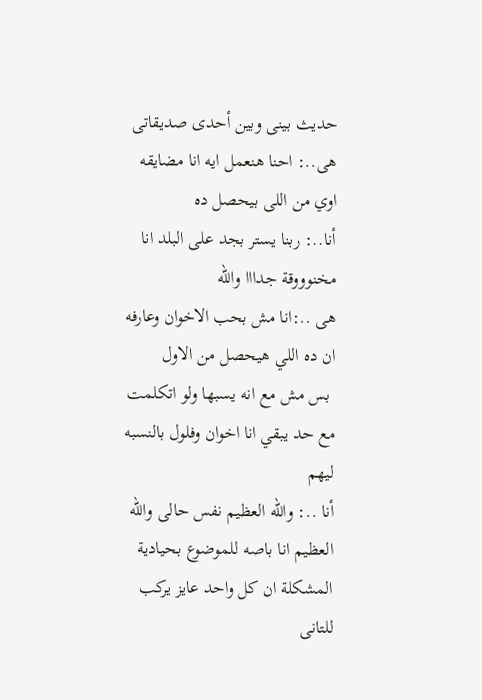حديث بينى وبين أحدى صديقاتى
هى..: احنا هنعمل ايه انا مضايقه اوي من اللى بيحصل ده
أنا..: ربنا يستر بجد على البلد انا مخنوووقة جدااا والله
هى ..:انا مش بحب الاخوان وعارفه ان ده اللي هيحصل من الاول
 بس مش مع انه يسبها ولو اتكلمت مع حد يبقي انا اخوان وفلول بالنسبه ليهم
أنا ..: والله العظيم نفس حالى والله العظيم انا باصه للموضوع بحيادية
المشكلة ان كل واحد عايز يركب للتانى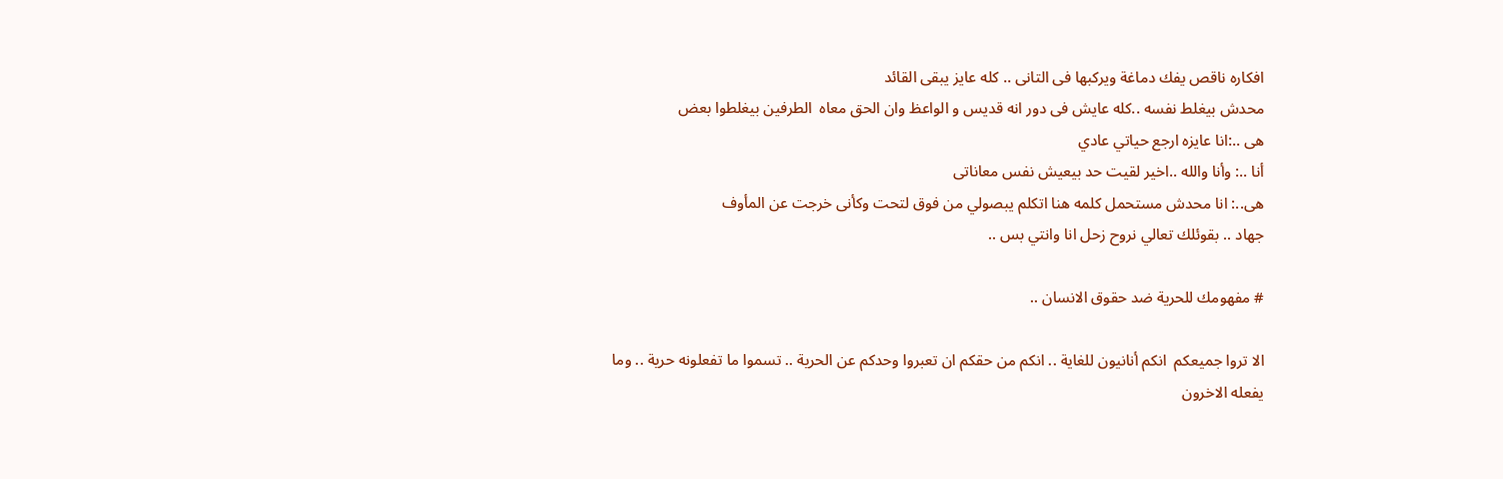افكاره ناقص يفك دماغة ويركبها فى التانى .. كله عايز يبقى القائد
محدش بيغلط نفسه ..كله عايش فى دور انه قديس و الواعظ وان الحق معاه  الطرفين بيغلطوا بعض
هى ..:انا عايزه ارجع حياتي عادي
أنا ..: وأنا والله ..اخير لقيت حد بيعيش نفس معاناتى
هى..: انا محدش مستحمل كلمه هنا اتكلم يبصولي من فوق لتحت وكأنى خرجت عن المأوف
جهاد .. بقوئلك تعالي نروح زحل انا وانتي بس ..

# مفهومك للحرية ضد حقوق الانسان ..

الا تروا جميعكم  انكم أنانيون للغاية .. انكم من حقكم ان تعبروا وحدكم عن الحرية .. تسموا ما تفعلونه حرية .. وما يفعله الاخرون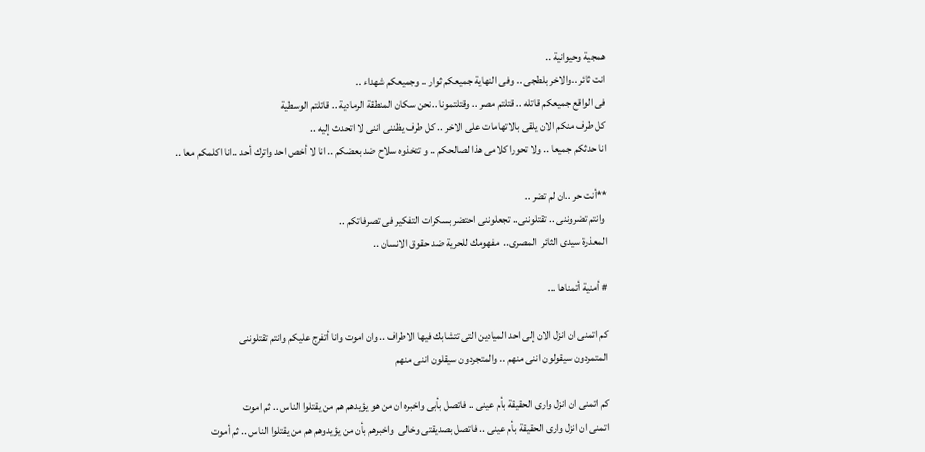همجية وحيوانية ..
انت ثائر ..والاخر بلطجى .. وفى النهاية جميعكم ثوار .. وجميعكم شهداء ..
فى الواقع جميعكم قاتله .. قتلتم مصر .. وقتلتمونا ..نحن سكان المنطقة الرمادية .. قاتلتم الوسطية
كل طرف منكم الان يلقى بالاتهامات على الاخر .. كل طرف يظننى اننى لا اتحدث إليه ..
انا حدثكم جميعا .. ولا تحورا كلامى هذا لصالحكم .. و تتخذوه سلاح ضد بعضكم .. انا لا أخص احد واترك أحد ..انا اكلمكم معا ..

**أنت حر ..ان لم تضر ..
 وانتم تضروننى .. تقتلوننى.. تجعلوننى احتضر بسكرات التفكير فى تصرفاتكم ..
المعذرة سيدى الثائر  المصرى..  مفهومك للحرية ضد حقوق الانسان ..

# أمنية أتمناها ...

كم اتمنى ان انزل الان إلى احد الميادين التى تتشابك فيها الاطراف .. وان اموت وانا أتفرج عليكم وانتم تقتلوننى
المتمردون سيقولون اننى منهم .. والمتجردون سيقلون اننى منهم

كم اتمنى ان انزل وارى الحقيقة بأم عينى .. فاتصل بأبى واخبره ان من هو يؤيدهم هم من يقتلوا الناس .. ثم اموت
اتمنى ان انزل وارى الحقيقة بأم عينى .. فاتصل بصديقتى وخالى  واخبرهم بأن من يؤيدوهم هم من يقتلوا الناس .. ثم أموت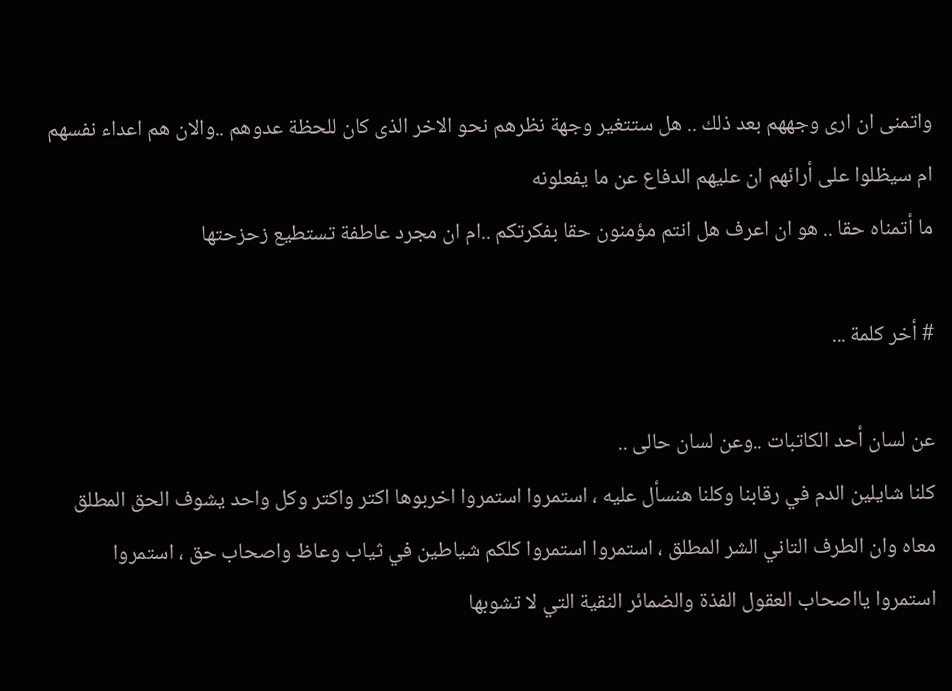واتمنى ان ارى وجههم بعد ذلك .. هل ستتغير وجهة نظرهم نحو الاخر الذى كان للحظة عدوهم ..والان هم اعداء نفسهم
ام سيظلوا على أرائهم ان عليهم الدفاع عن ما يفعلونه
ما أتمناه حقا .. هو ان اعرف هل انتم مؤمنون حقا بفكرتكم ..ام ان مجرد عاطفة تستطيع زحزحتها

# أخر كلمة ...

عن لسان أحد الكاتبات ..وعن لسان حالى ..
كلنا شايلين الدم في رقابنا وكلنا هنسأل عليه ، استمروا استمروا اخربوها اكتر واكتر وكل واحد يشوف الحق المطلق معاه وان الطرف التاني الشر المطلق ، استمروا استمروا كلكم شياطين في ثياب وعاظ واصحاب حق ، استمروا استمروا يااصحاب العقول الفذة والضمائر النقية التي لا تشوبها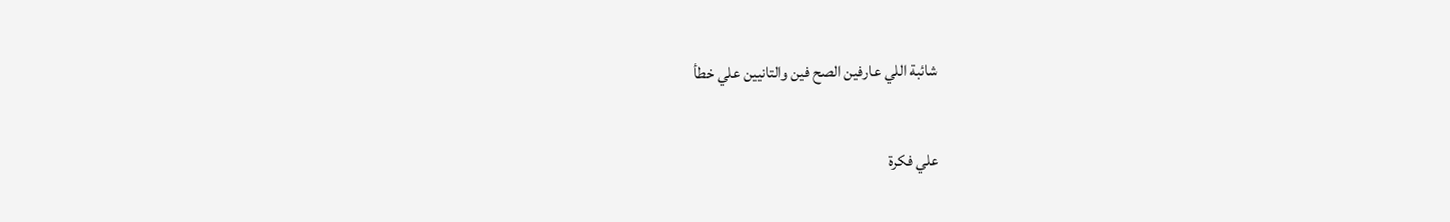شائبة اللي عارفين الصح فين والتانيين علي خطأ

علي فكرة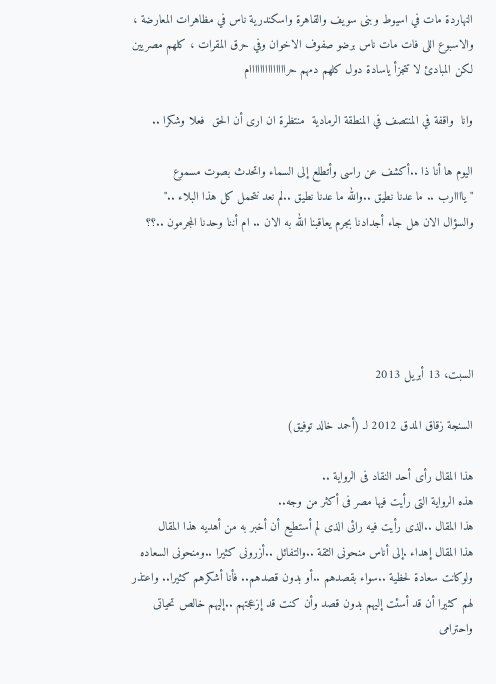النهاردة مات في اسيوط وبنى سويف والقاهرة واسكندرية ناس في مظاهرات المعارضة ، والاسبوع اللى فات مات ناس برضو صفوف الاخوان وفي حرق المقرات ، كلهم مصريين لكن المبادئ لا تتجزأ ياسادة دول كلهم دمهم حراااااااااااااام

وانا  واقفة في المنتصف في المنطقة الرمادية  منتظرة ان ارى أن الحق  فعلا وشكرا ..

اليوم ها أنا ذا ..أكشف عن راسى وأتطلع إلى السماء واتحدث بصوت مسموع
" ياااارب .. ما عدنا نطيق ..والله ما عدنا نطيق ..لم نعد نتحمل كل هذا البلاء .."
والسؤال الان هل جاء أجدادنا بجرم يعاقبنا الله به الان .. ام أننا وحدنا المجرمون ..؟؟





السبت، 13 أبريل 2013

السنجة زقاق المدق 2012 لـ (أحمد خالد توفيق)

هذا المقال رأى أحد النقاد فى الرواية ..
هذه الرواية التى رأيت فيها مصر فى أكثر من وجه..
هذا المقال ..الذى رأيت فيه رائى الذى لم أستطيع أن أخبر به من أهديه هذا المقال
هذا المقال إهداء .إلى أناس منحونى الثقة ..والتفائل ..أزرونى كثيرا ..ومنحونى السعاده ولوكانت سعادة لحظية ..سواء بقصدهم ..أو بدون قصدهم.. فأنا أشكرهم كثيرا.. واعتذر لهم كثيرا أن قد أسئت إليهم بدون قصد وأن كنت قد إزعجتهم ..إليهم خالص تحياتى واحترامى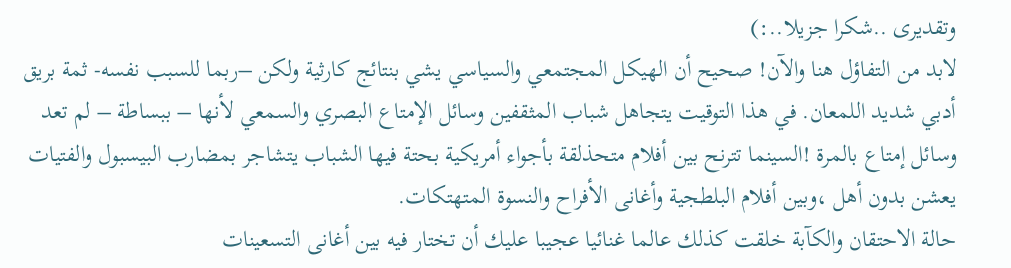وتقديرى ..شكرا جزيلا..:)
لابد من التفاؤل هنا والآن! صحيح أن الهيكل المجتمعي والسياسي يشي بنتائج كارثية ولكن –ربما للسبب نفسه- ثمة بريق أدبي شديد اللمعان. في هذا التوقيت يتجاهل شباب المثقفين وسائل الإمتاع البصري والسمعي لأنها – ببساطة – لم تعد وسائل إمتاع بالمرة !السينما تترنح بين أفلام متحذلقة بأجواء أمريكية بحتة فيها الشباب يتشاجر بمضارب البيسبول والفتيات يعشن بدون أهل ،وبين أفلام البلطجية وأغانى الأفراح والنسوة المتهتكات.
حالة الاحتقان والكآبة خلقت كذلك عالما غنائيا عجيبا عليك أن تختار فيه بين أغانى التسعينات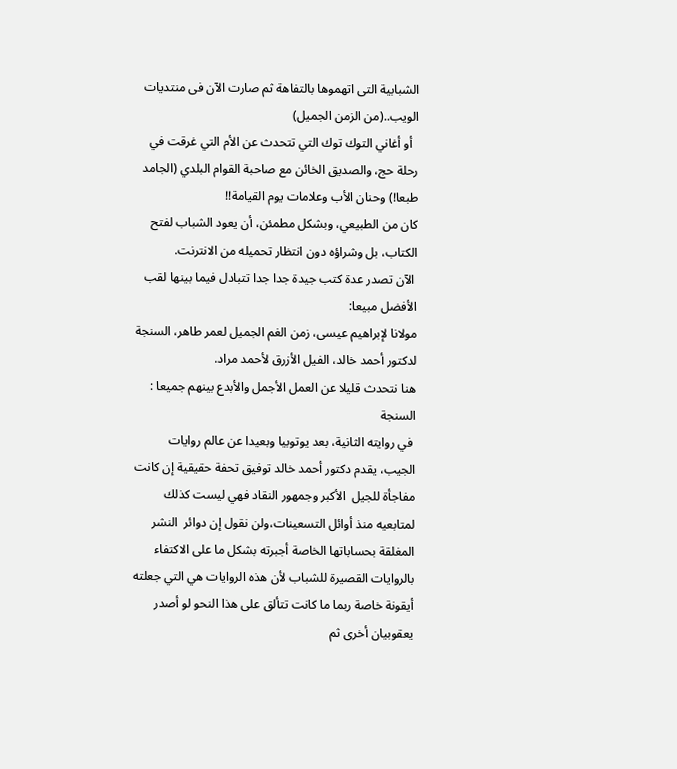الشبابية التى اتهموها بالتفاهة ثم صارت الآن فى منتديات الويب..(من الزمن الجميل)
  أو أغاني التوك توك التي تتحدث عن الأم التي غرقت في رحلة حج، والصديق الخائن مع صاحبة القوام البلدي (الجامد طبعا!) وحنان الأب وعلامات يوم القيامة!!
كان من الطبيعي، وبشكل مطمئن، أن يعود الشباب لفتح الكتاب، بل وشراؤه دون انتظار تحميله من الانترنت.
 الآن تصدر عدة كتب جيدة جدا جدا تتبادل فيما بينها لقب الأفضل مبيعا:
مولانا لإبراهيم عيسى، زمن الغم الجميل لعمر طاهر، السنجة لدكتور أحمد خالد، الفيل الأزرق لأحمد مراد.
هنا نتحدث قليلا عن العمل الأجمل والأبدع بينهم جميعا : السنجة
 في روايته الثانية، بعد يوتوبيا وبعيدا عن عالم روايات الجيب، يقدم دكتور أحمد خالد توفيق تحفة حقيقية إن كانت مفاجأة للجيل  الأكبر وجمهور النقاد فهي ليست كذلك لمتابعيه منذ أوائل التسعينات،ولن نقول إن دوائر  النشر المغلقة بحساباتها الخاصة أجبرته بشكل ما على الاكتفاء بالروايات القصيرة للشباب لأن هذه الروايات هي التي جعلته أيقونة خاصة ربما ما كانت تتألق على هذا النحو لو أصدر يعقوبيان أخرى ثم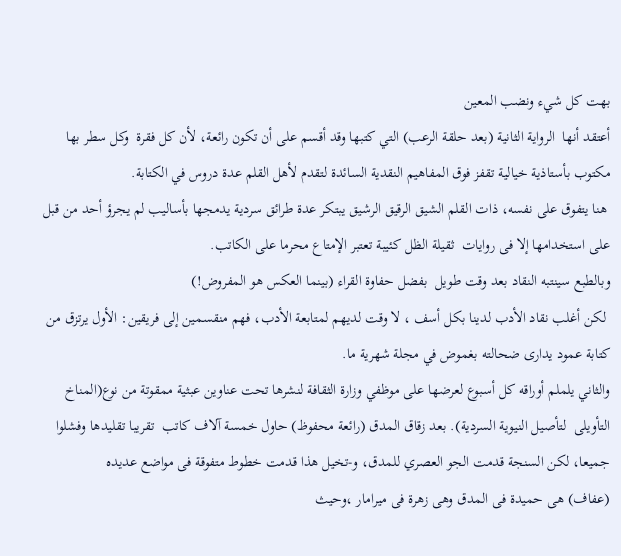بهت كل شيء ونضب المعين
أعتقد أنها  الرواية الثانية (بعد حلقة الرعب) التي كتبها وقد أقسم على أن تكون رائعة، لأن كل فقرة  وكل سطر بها مكتوب بأستاذية خيالية تقفز فوق المفاهيم النقدية السائدة لتقدم لأهل القلم عدة دروس في الكتابة.
 هنا يتفوق على نفسه، ذات القلم الشيق الرقيق الرشيق يبتكر عدة طرائق سردية يدمجها بأساليب لم يجرؤ أحد من قبل على استخدامها إلا فى روايات  ثقيلة الظل كئيبة تعتبر الإمتاع محرما على الكاتب.
وبالطبع سينتبه النقاد بعد وقت طويل  بفضل حفاوة القراء (بينما العكس هو المفروض!)
 لكن أغلب نقاد الأدب لدينا بكل أسف ، لا وقت لديهم لمتابعة الأدب، فهم منقسمين إلى فريقين: الأول يرتزق من كتابة عمود يدارى ضحالته بغموض في مجلة شهرية ما.
والثاني يلملم أوراقه كل أسبوع لعرضها على موظفي وزارة الثقافة لنشرها تحت عناوين عبثية ممقوتة من نوع(المناخ التأويلى  لتأصيل النيوية السردية). بعد زقاق المدق (رائعة محفوظ) حاول خمسة آلاف كاتب  تقريبا تقليدها وفشلوا جميعا، لكن السنجة قدمت الجو العصري للمدق، و-تخيل هذا قدمت خطوط متفوقة فى مواضع عديده
(عفاف) هى حميدة فى المدق وهى زهرة فى ميرامار ،وحيث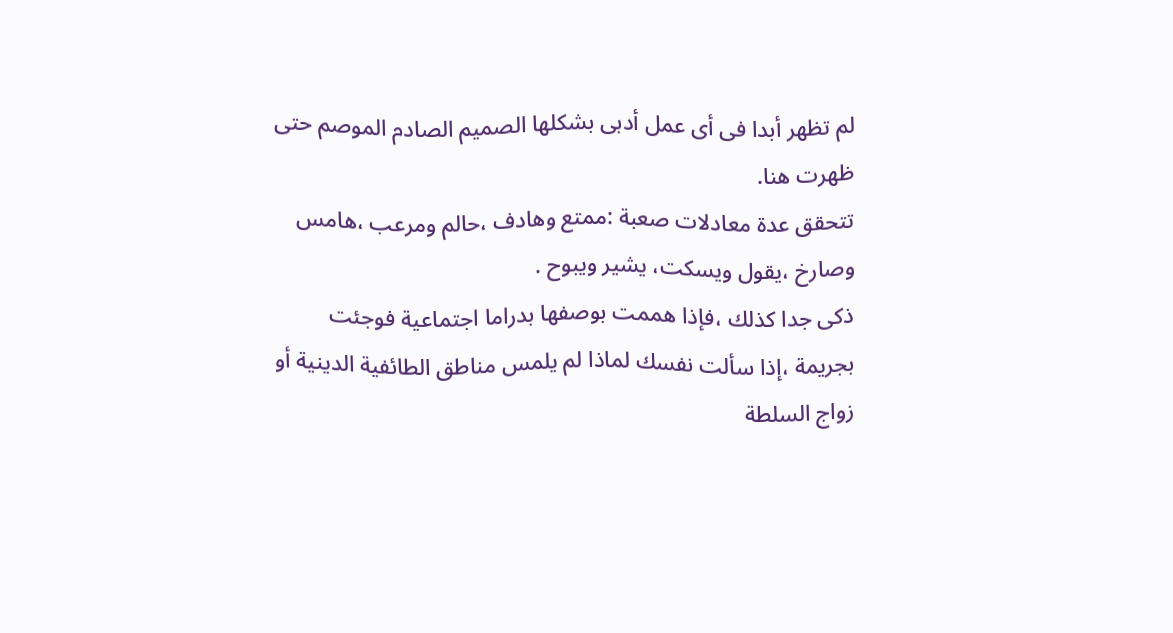لم تظهر أبدا فى أى عمل أدبى بشكلها الصميم الصادم الموصم حتى ظهرت هنا.
تتحقق عدة معادلات صعبة :ممتع وهادف ،حالم ومرعب ،هامس وصارخ ،يقول ويسكت، يشير ويبوح .
ذكى جدا كذلك ،فإذا هممت بوصفها بدراما اجتماعية فوجئت بجريمة ،إذا سألت نفسك لماذا لم يلمس مناطق الطائفية الدينية أو زواج السلطة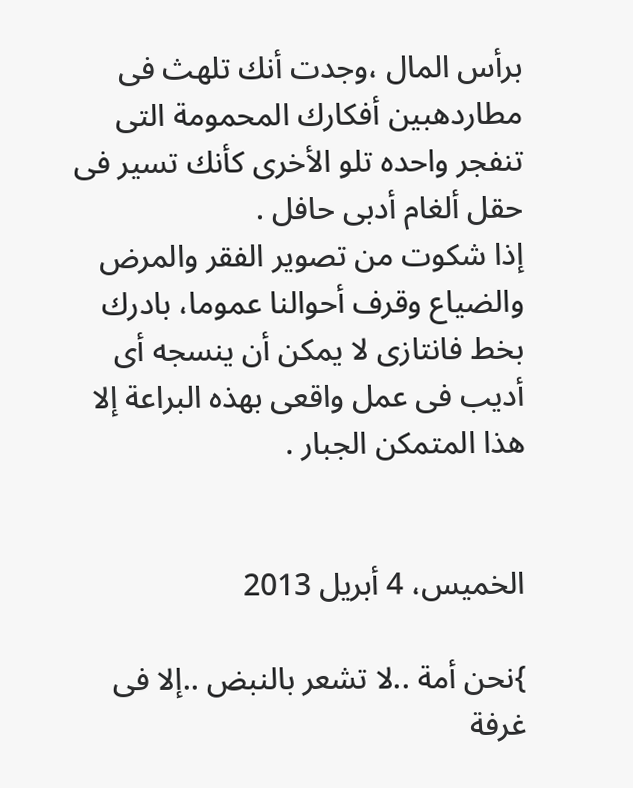برأس المال ،وجدت أنك تلهث فى مطاردهبين أفكارك المحمومة التى تنفجر واحده تلو الأخرى كأنك تسير فى حقل ألغام أدبى حافل .
إذا شكوت من تصوير الفقر والمرض والضياع وقرف أحوالنا عموما، بادرك بخط فانتازى لا يمكن أن ينسجه أى أديب فى عمل واقعى بهذه البراعة إلا هذا المتمكن الجبار .


الخميس، 4 أبريل 2013

}نحن أمة ..لا تشعر بالنبض ..إلا فى غرفة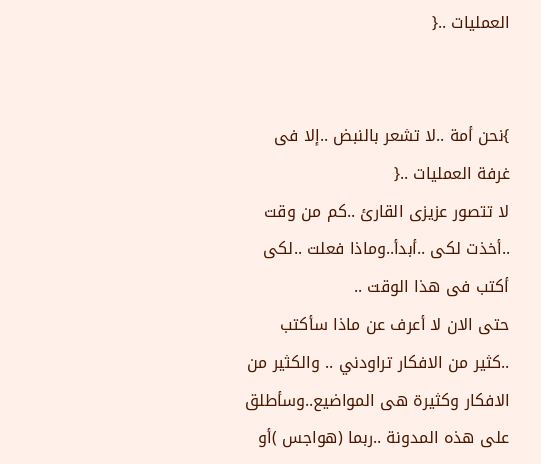العمليات ..{


}نحن أمة ..لا تشعر بالنبض ..إلا فى غرفة العمليات ..{
لا تتصور عزيزى القارئ ..كم من وقت ..أخذت لكى ..أبدأ..وماذا فعلت ..لكى أكتب فى هذا الوقت ..
حتى الان لا أعرف عن ماذا سأكتب ..كثير من الافكار تراودني .. والكثير من الافكار وكثيرة هى المواضيع..وسأطلق على هذه المدونة ..ربما (هواجس )أو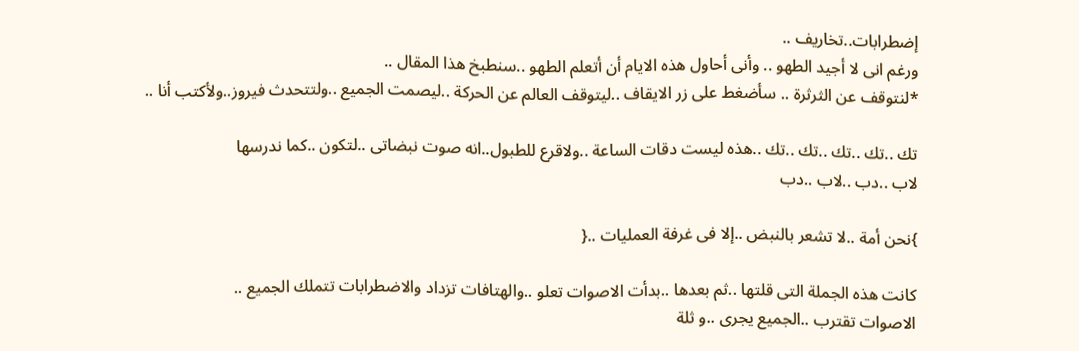إضطرابات..تخاريف ..
ورغم انى لا أجيد الطهو .. وأنى أحاول هذه الايام أن أتعلم الطهو ..سنطبخ هذا المقال ..
*لنتوقف عن الثرثرة .. سأضغط على زر الايقاف ..ليتوقف العالم عن الحركة ..ليصمت الجميع ..ولتتحدث فيروز..ولأكتب أنا ..

تك ..تك ..تك ..تك ..تك ..هذه ليست دقات الساعة ..ولاقرع للطبول..انه صوت نبضاتى ..لتكون ..كما ندرسها
لاب ..دب ..لاب ..دب

}نحن أمة ..لا تشعر بالنبض ..إلا فى غرفة العمليات ..{

كانت هذه الجملة التى قلتها ..ثم بعدها ..بدأت الاصوات تعلو ..والهتافات تزداد والاضطرابات تتملك الجميع ..
الاصوات تقترب ..الجميع يجرى ..و ثلة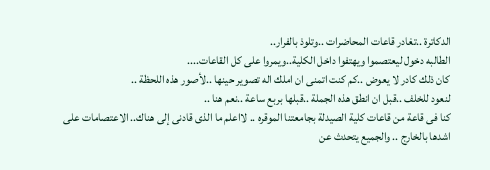الدكاترة ..تغادر قاعات المحاضرات ..وتلوذ بالفرار..
الطالبه دخول ليعتصموا ويهتفوا داخل الكلية..ويمروا على كل القاعات....
كان ذلك كادر لا يعوض ..كم كنت اتمنى ان املك اله تصوير حينها ..لأصور هذه اللحظة ..
لنعود للخلف ..قبل ان انطق هذه الجملة ..قبلها بربع ساعة ..نعم هنا ..
كنا فى قاعة من قاعات كلية الصيدلة بجامعتنا الموقره .. لااعلم ما الذى قادنى إلى هناك.. الاعتصامات على اشدها بالخارج .. والجميع يتحدث عن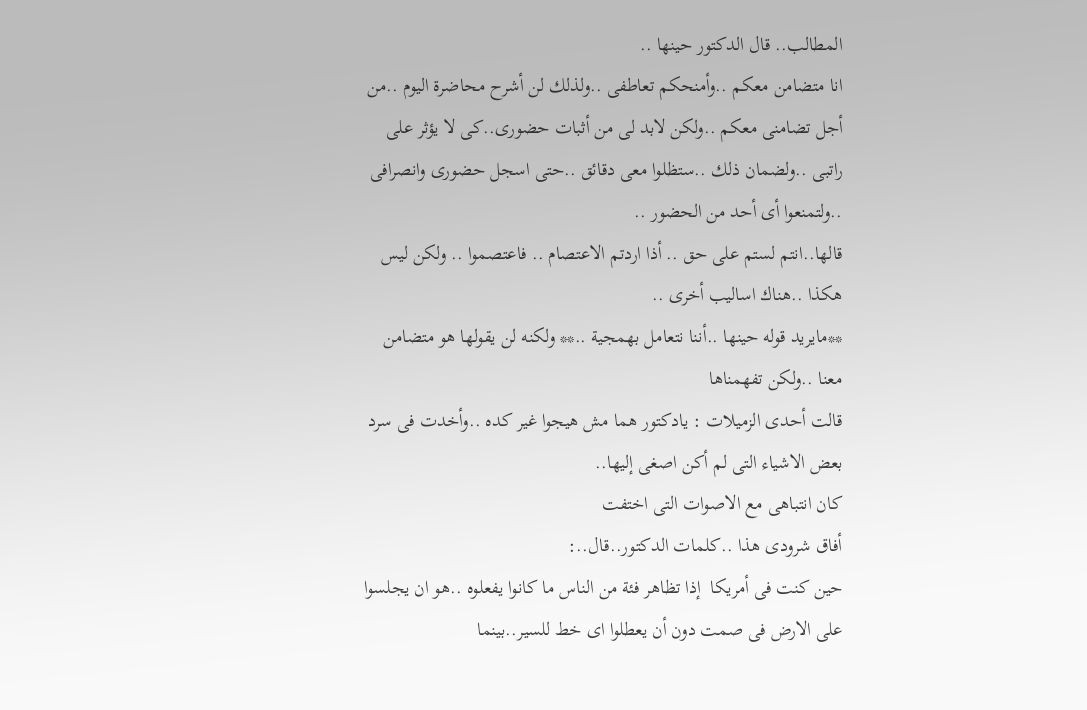المطالب.. قال الدكتور حينها ..
انا متضامن معكم ..وأمنحكم تعاطفى ..ولذلك لن أشرح محاضرة اليوم ..من أجل تضامنى معكم ..ولكن لابد لى من أثبات حضورى..كى لا يؤثر على راتبى ..ولضمان ذلك ..ستظلوا معى دقائق ..حتى اسجل حضورى وانصرافى ..ولتمنعوا أى أحد من الحضور ..
قالها..انتم لستم على حق .. أذا اردتم الاعتصام .. فاعتصموا .. ولكن ليس هكذا ..هناك اساليب أخرى ..
**مايريد قوله حينها ..أننا نتعامل بهمجية ..** ولكنه لن يقولها هو متضامن معنا ..ولكن تفهمناها
قالت أحدى الزميلات : يادكتور هما مش هيجوا غير كده ..وأخدت فى سرد بعض الاشياء التى لم أكن اصغى إليها..
كان انتباهى مع الاصوات التى اختفت
أفاق شرودى هذا ..كلمات الدكتور..قال..:
حين كنت فى أمريكا  إذا تظاهر فئة من الناس ما كانوا يفعلوه ..هو ان يجلسوا على الارض فى صمت دون أن يعطلوا اى خط للسير..بينما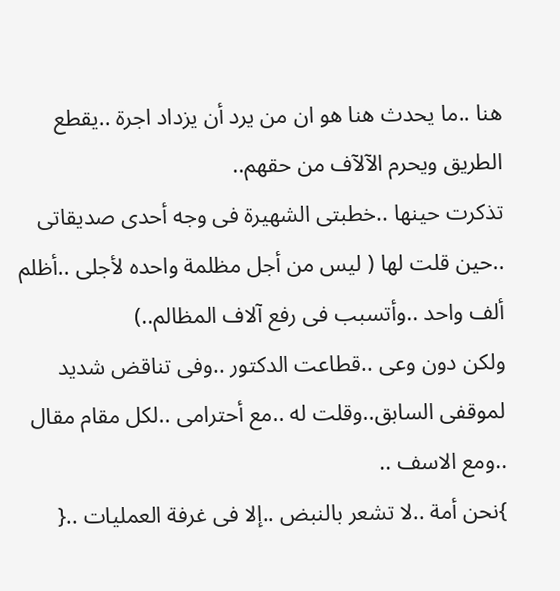هنا ..ما يحدث هنا هو ان من يرد أن يزداد اجرة ..يقطع الطريق ويحرم الآلآف من حقهم..
تذكرت حينها ..خطبتى الشهيرة فى وجه أحدى صديقاتى ..حين قلت لها ( ليس من أجل مظلمة واحده لأجلى ..أظلم ألف واحد ..وأتسبب فى رفع آلاف المظالم..)
ولكن دون وعى ..قطاعت الدكتور ..وفى تناقض شديد لموقفى السابق..وقلت له ..مع أحترامى ..لكل مقام مقال ..ومع الاسف ..
}نحن أمة ..لا تشعر بالنبض ..إلا فى غرفة العمليات ..{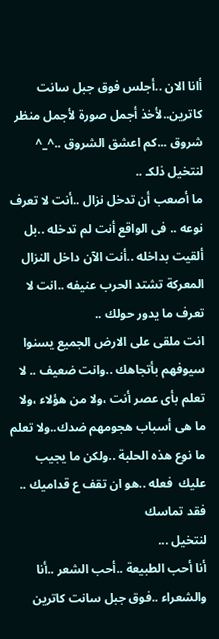أانا الان ..أجلس فوق جبل سانت كاترين..لأخذ أجمل صورة لأجمل منظر شروق ...كم اعشق الشروق ..^_^
لنتخيل ذلكـ ..
ما أصعب أن تدخل نزال ..أنت لا تعرف نوعه .. فى الواقع أنت لم تدخله ..بل ألقيت بداخله ..أنت الآن داخل النزال المعركة تشتد الحرب عنيفه ..انت لا تعرف ما يدور حولك ..
انت ملقى على الارض الجميع يسنوا سيوفهم بأتجاهك ..وانت ضعيف .. لا تعلم بأى عصر أنت ،ولا من هؤلاء ،ولا ما هى أسباب هجومهم ضدك..ولا تعلم ما نوع هذه الحلبة ..ولكن ما يجيب عليك  فعله ..هو ان تقف ع قداميك .. فقد تماسك
لنتخيل ...
أنا أحب الطبيعة ..أحب الشعر ..أنا والشعراء ..فوق جبل سانت كاترين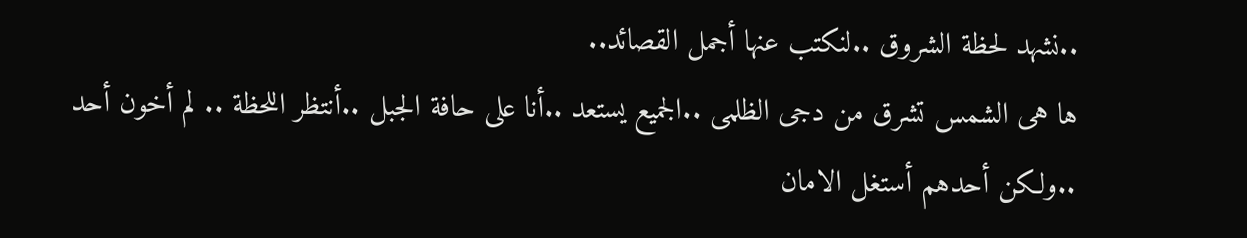..نشهد لحظة الشروق ..لنكتب عنها أجمل القصائد..
ها هى الشمس تشرق من دجى الظلمى ..الجميع يستعد ..أنا على حافة الجبل ..أنتظر اللحظة .. لم أخون أحد ..ولكن أحدهم أستغل الامان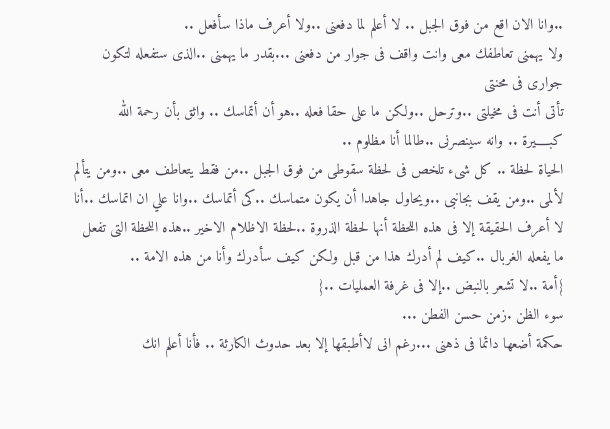..وانا الان اقع من فوق الجبل .. لا أعلم لما دفعنى ..ولا أعرف ماذا سأفعل ..
ولا يهمنى تعاطفك معى وانت واقف فى جوار من دفعنى ...بقدر ما يهمنى ..الذى ستفعله لتكون جوارى فى محنتى
تأتى أنت فى مخيلتى ..وترحل ..ولكن ما على حقا فعله ..هو أن أتماسك .. واثق بأن رحمة الله كبـــــيرة .. وانه سينصرنى ..طالما أنا مظلوم ..
الحياة لحظة .. كل شىء تلخص فى لحظة سقوطى من فوق الجبل ..من فقط يتعاطف معى ..ومن يتألم لألمى ..ومن يقف بجانبى ..ويحاول جاهدا أن يكون متماسك ..كى أتماسك ..وانا علي ان اتماسك ..أنا لا أعرف الحقيقة إلا فى هذه اللحظة أنها لحظة الذروة ..لحظة الاظلام الاخير ..هذه اللحظة التى تفعل ما يفعله الغربال ..كيف لم أدرك هذا من قبل ولكن كيف سأدرك وأنا من هذه الامة ..
}أمة ..لا تشعر بالنبض ..إلا فى غرفة العمليات ..{
سوء الظن .زمن حسن الفطن ...
حكمة أضعها دائما فى ذهنى ...رغم انى لاأطبقها إلا بعد حدوث الكارثة .. فأنا أعلم انك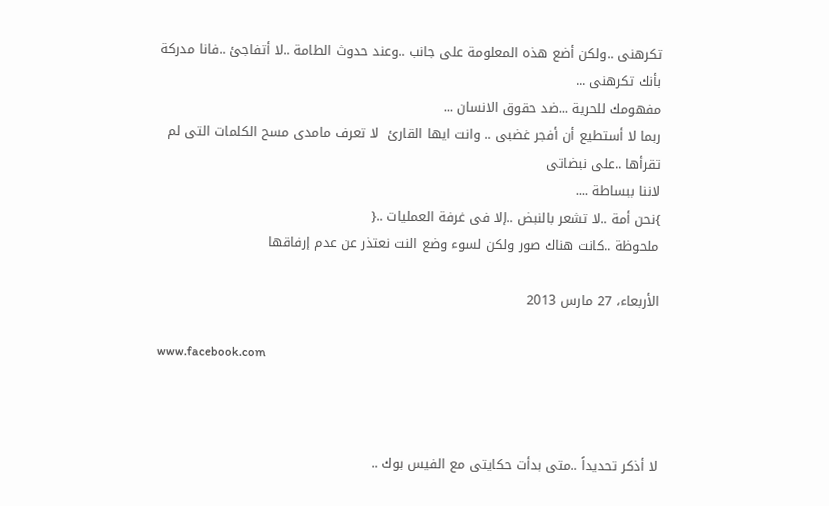تكرهنى ..ولكن أضع هذه المعلومة على جانب ..وعند حدوث الطامة ..لا أتفاجئ ..فانا مدركة بأنك تكرهنى ...
مفهومك للحرية ...ضد حقوق الانسان ...
ربما لا أستطيع أن أفجر غضبى .. وانت ايها القارئ  لا تعرف مامدى مسح الكلمات التى لم تقرأها ..على نبضاتى
لاننا ببساطة ....
}نحن أمة ..لا تشعر بالنبض ..إلا فى غرفة العمليات ..{
ملحوظة ..كانت هناك صور ولكن لسوء وضع النت نعتذر عن عدم إرفاقها

الأربعاء، 27 مارس 2013

www.facebook.com



لا أذكر تحديداً ..متى بدأت حكايتى مع الفيس بوك ..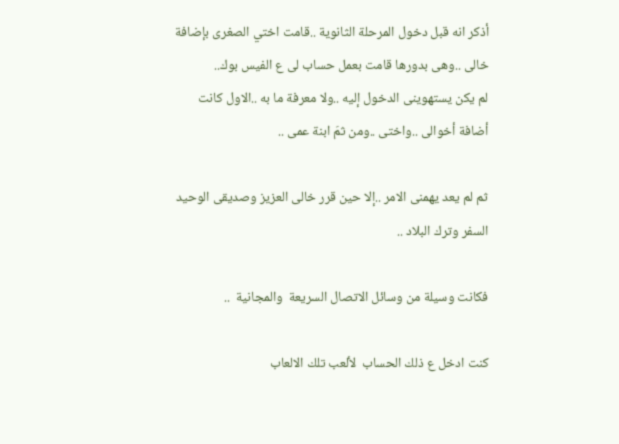أذكر انه قبل دخول المرحلة الثانوية ..قامت اختي الصغرى بإضافة خالى ..وهى بدورها قامت بعمل حساب لى ع الفيس بوك..
لم يكن يستهوينى الدخول إليه ..ولا معرفة ما به ..الاول كانت أضافة أخوالى ..واختى ..ومن ثمَ ابنة عمى ..

ثم لم يعد يهمنى الامر ..إلا حين قرر خالى العزيز وصديقى الوحيد السفر وترك البلاد ..

فكانت وسيلة من وسائل الاتصال السريعة  والمجانية  ..

كنت ادخل ع ذلك الحساب  لألعب تلك الالعاب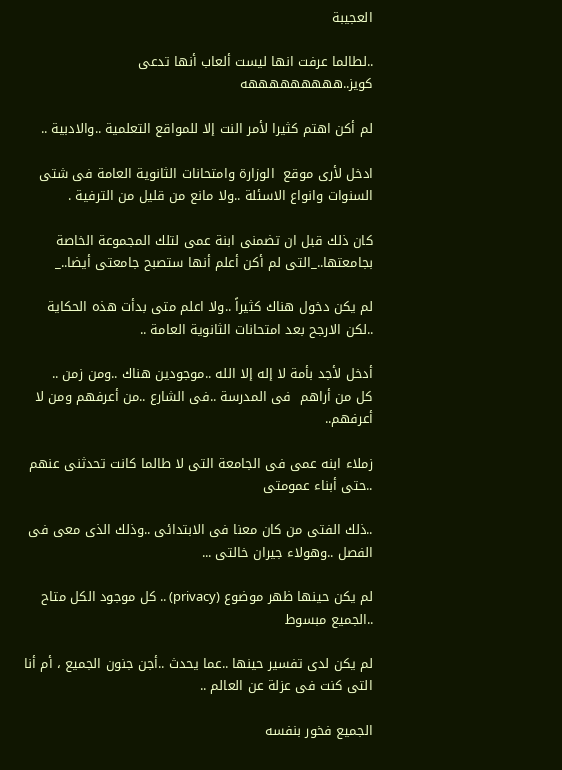العجيبة

..لطالما عرفت انها ليست ألعاب أنها تدعى كويز..هههههههههه

لم أكن اهتم كثيرا لأمر النت إلا للمواقع التعلمية ..والادبية ..

ادخل لأرى موقع  الوزارة وامتحانات الثانوية العامة فى شتى السنوات وانواع الاسئلة ..ولا مانع من قليل من الترفية .

كان ذلك قبل ان تضمنى ابنة عمى لتلك المجموعة الخاصة بجامعتها.._التى لم أكن أعلم أنها ستصبح جامعتى أيضا.._

لم يكن دخول هناك كثيراً ..ولا اعلم متى بدأت هذه الحكاية ..لكن الارجح بعد امتحانات الثانوية العامة ..

أدخل لأجد بأمة لا إله إلا الله ..موجودين هناك ..ومن زمن ..
كل من أراهم  فى المدرسة ..فى الشارع ..من أعرفهم ومن لا أعرفهم..

زملاء ابنه عمى فى الجامعة التى لا طالما كانت تحدثنى عنهم ..حتى أبناء عمومتى

..ذلك الفتى من كان معنا فى الابتدائى ..وذلك الذى معى فى الفصل ..وهولاء جيران خالتى ...

لم يكن حينها ظهر موضوع (privacy) .. كل موجود الكل متاح ..الجميع مبسوط

لم يكن لدى تفسير حينها ..عما يحدث ..أجن جنون الجميع ، أم أنا التى كنت فى عزلة عن العالم ..

الجميع فخور بنفسه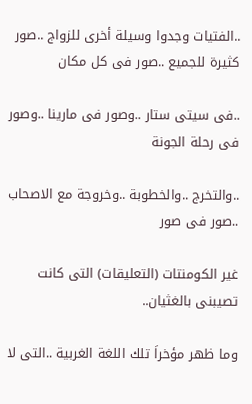..الفتيات وجدوا وسيلة أخرى للزواج ..صور كثيرة للجميع ..صور فى كل مكان

..فى سيتى ستار ..وصور فى مارينا ..وصور فى رحلة الجونة

..والتخرج ..والخطوبة ..وخروجة مع الاصحاب ..صور فى صور

غير الكومنتات (التعليقات) التى كانت تصيبنى بالغثيان..

وما ظهر مؤخراَ تلك اللغة الغربية ..التى لا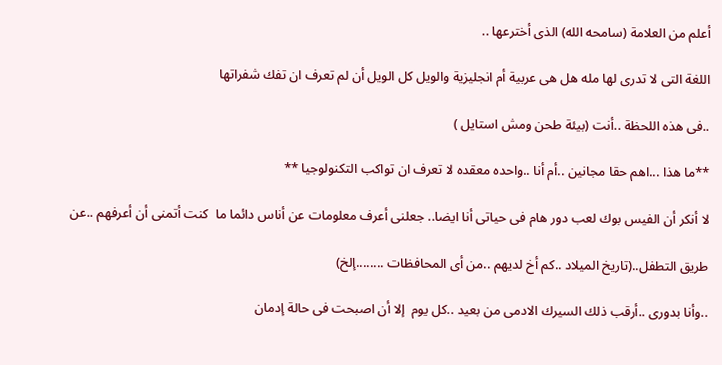أعلم من العلامة (سامحه الله) الذى أخترعها ..

اللغة التى لا تدرى لها مله هل هى عربية أم انجليزية والويل كل الويل أن لم تعرف ان تفك شفراتها

..فى هذه اللحظة ..أنت (بيئة طحن ومش استايل )

**ما هذا ...اهم حقا مجانين ..أم أنا ..واحده معقده لا تعرف ان تواكب التكنولوجيا **

لا أنكر أن الفيس بوك لعب دور هام فى حياتى أنا ايضا.. جعلنى أعرف معلومات عن أناس دائما ما  كنت أتمنى أن أعرفهم ..عن

طريق التطفل..(تاريخ الميلاد ..كم أخ لديهم ..من أى المحافظات ........إلخ)

..وأنا بدورى ..أرقب ذلك السيرك الادمى من بعيد ..كل يوم  إلا أن اصبحت فى حالة إدمان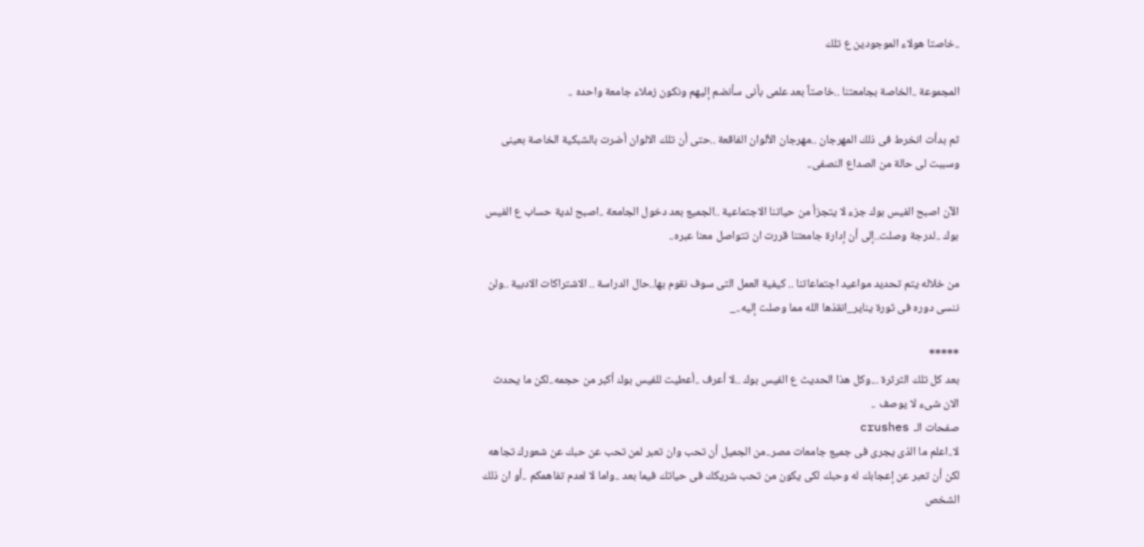..خاصتا هولاء الموجودين ع تلك

المجموعة ..الخاصة بجامعتنا ..خاصتاً بعد علمى بأنى سأنضم إليهم ونكون زملاء جامعة واحده ..

ثم بدأت انخرط فى ذلك المهرجان ..مهرجان الألوان الفاقعة ..حتى أن تلك الالوان أضرت بالشبكية الخاصة بعينى وسببت لى حالة من الصداع النصفى..

الآن اصبح الفيس بوك جزء لا يتجزأ من حياتنا الاجتماعية ..الجميع بعد دخول الجامعة ..اصبح لدية حساب ع الفيس بوك ..لدرجة وصلت..إلى أن إدارة جامعتنا قررت ان تتواصل معنا عبره..

من خلاله يتم تحديد مواعيد اجتماعاتنا .. كيفية العمل التى سوف نقوم بها..حال الدراسة .. الاشتراكات الادبية ..ولن ننسى دوره فى ثورة يناير_انقذها الله مما وصلت إليه.._

*****
بعد كل تلك الثرثرة ...وكل هذا الحديث ع الفيس بوك ..لا أعرف ..أعطيت للفيس بوك أكبر من حجمه..لكن ما يحدث الان شىء لا يوصف ..
صفحات الـ  crushes
لا..اعلم ما الذى يجرى فى جميع جامعات مصر..من الجميل أن تحب وان تعبر لمن تحب عن حبك عن شعورك تجاهه
لكن أن تعبر عن إعجابك له وحبك لكى يكون من تحب شريكك فى حياتك فيما بعد ..واما لا لعدم تفاهمكم ..أو ان ذلك الشخص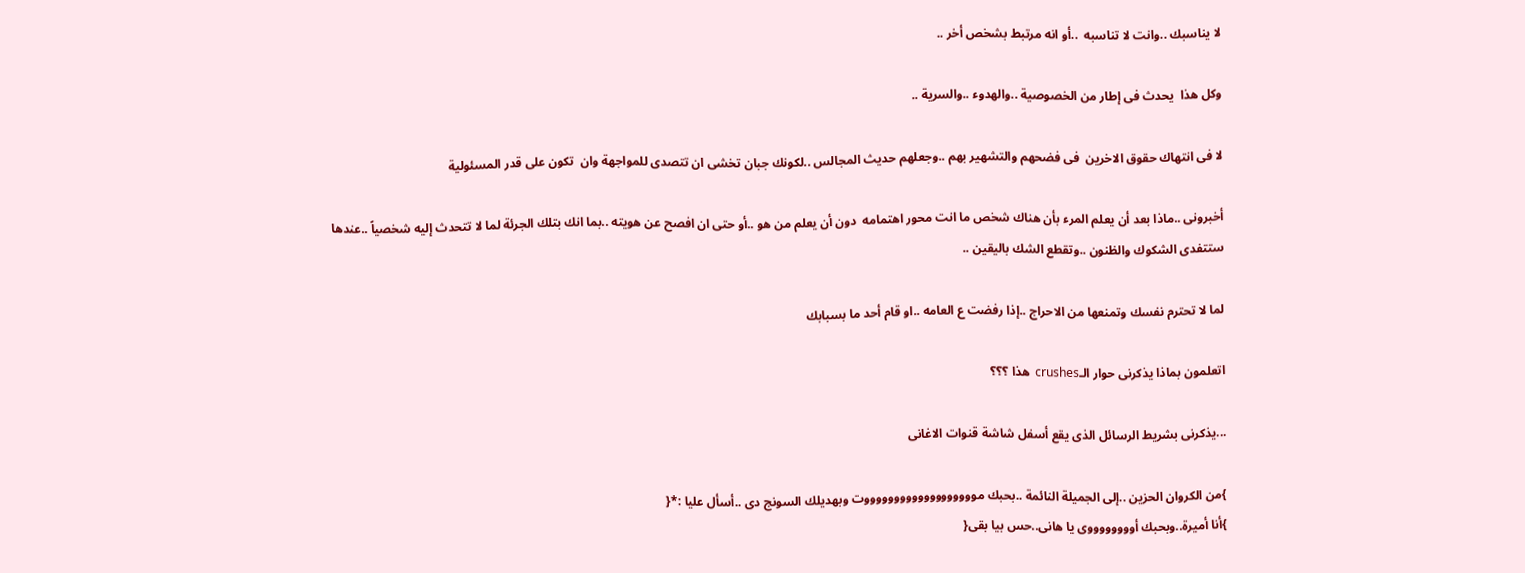لا يناسبك ..وانت لا تناسبه  ..أو انه مرتبط بشخص أخر ..

وكل هذا  يحدث فى إطار من الخصوصية ..والهدوء ..والسرية ..

لا فى انتهاك حقوق الاخرين  فى فضحهم والتشهير بهم ..وجعلهم حديث المجالس ..لكونك جبان تخشى ان تتصدى للمواجهة وان  تكون على قدر المسئولية

أخبرونى ..ماذا بعد أن يعلم المرء بأن هناك شخص ما انت محور اهتمامه  دون أن يعلم من هو ..أو حتى ان افصح عن هويته ..بما انك بتلك الجرئة لما لا تتحدث إليه شخصياً ..عندها ستتفدى الشكوك والظنون ..وتقطع الشك باليقين ..

لما لا تحترم نفسك وتمنعها من الاحراج ..إذا رفضت ع العامه ..او قام أحد ما بسبابك

اتعلمون بماذا يذكرنى حوار الـcrushes  هذا ؟؟؟

...يذكرنى بشريط الرسائل الذى يقع أسفل شاشة قنوات الاغانى

}من الكروان الحزين ..إلى الجميلة النائمة ..بحبك موووووووووووووووووووت وبهديلك السونج دى ..أسأل عليا :*{
}أنا أميرة..وبحبك أووووووووى يا هانى..حس بيا بقى{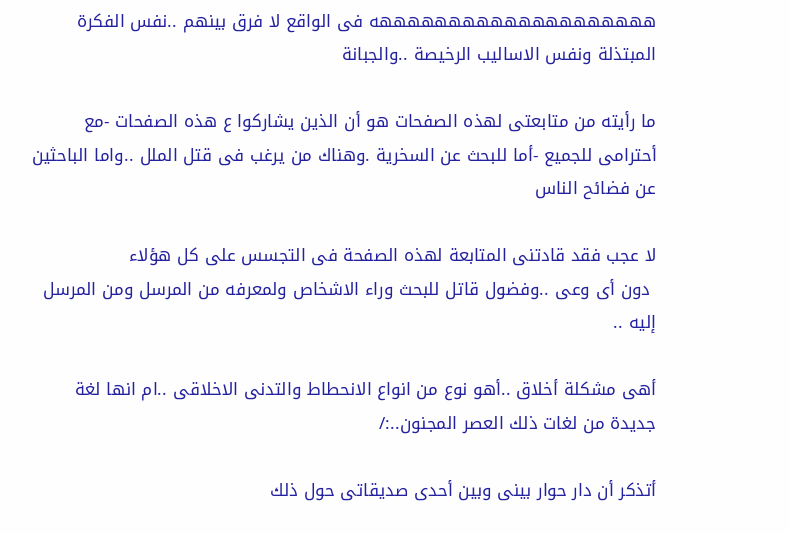ههههههههههههههههههههه فى الواقع لا فرق بينهم ..نفس الفكرة المبتذلة ونفس الاساليب الرخيصة ..والجبانة

ما رأيته من متابعتى لهذه الصفحات هو أن الذين يشاركوا ع هذه الصفحات -مع أحترامى للجميع -أما للبحث عن السخرية .وهناك من يرغب فى قتل الملل ..واما الباحثين عن فضائح الناس

لا عجب فقد قادتنى المتابعة لهذه الصفحة فى التجسس على كل هؤلاء
 دون أى وعى ..وفضول قاتل للبحث وراء الاشخاص ولمعرفه من المرسل ومن المرسل إليه ..

أهى مشكلة أخلاق ..أهو نوع من انواع الانحطاط والتدنى الاخلاقى ..ام انها لغة جديدة من لغات ذلك العصر المجنون..:/

أتذكر أن دار حوار بينى وبين أحدى صديقاتى حول ذلك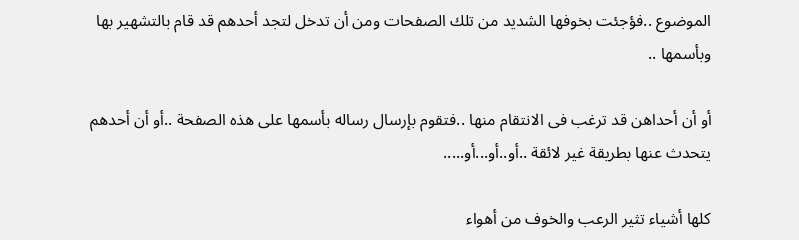الموضوع ..فؤجئت بخوفها الشديد من تلك الصفحات ومن أن تدخل لتجد أحدهم قد قام بالتشهير بها وبأسمها ..

أو أن أحداهن قد ترغب فى الانتقام منها ..فتقوم بإرسال رساله بأسمها على هذه الصفحة ..أو أن أحدهم يتحدث عنها بطريقة غير لائقة ..أو..أو...أو.....

كلها أشياء تثير الرعب والخوف من أهواء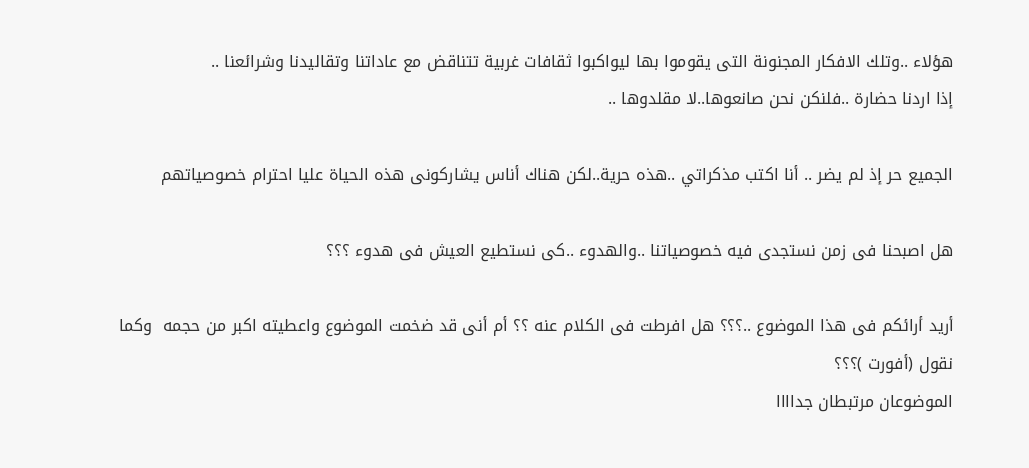هؤلاء ..وتلك الافكار المجنونة التى يقوموا بها ليواكبوا ثقافات غربية تتناقض مع عاداتنا وتقاليدنا وشرائعنا ..
إذا اردنا حضارة ..فلنكن نحن صانعوها..لا مقلدوها ..

الجميع حر إذ لم يضر .. أنا اكتب مذكراتي ..هذه حرية..لكن هناك أناس يشاركونى هذه الحياة عليا احترام خصوصياتهم

هل اصبحنا فى زمن نستجدى فيه خصوصياتنا ..والهدوء ..كى نستطيع العيش فى هدوء ؟؟؟

أريد أرائكم فى هذا الموضوع ..؟؟؟ هل افرطت فى الكلام عنه ؟؟ أم أنى قد ضخمت الموضوع واعطيته اكبر من حجمه  وكما نقول (أفورت )؟؟؟
الموضوعان مرتبطان جداااا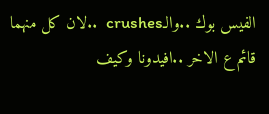الفيس بوك ..والـcrushes  ..لان كل منهما قائم ع الاخر ..افيدونا وكيف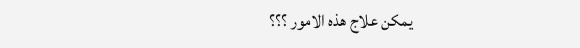يمكن علاج هذه الامور ؟؟؟